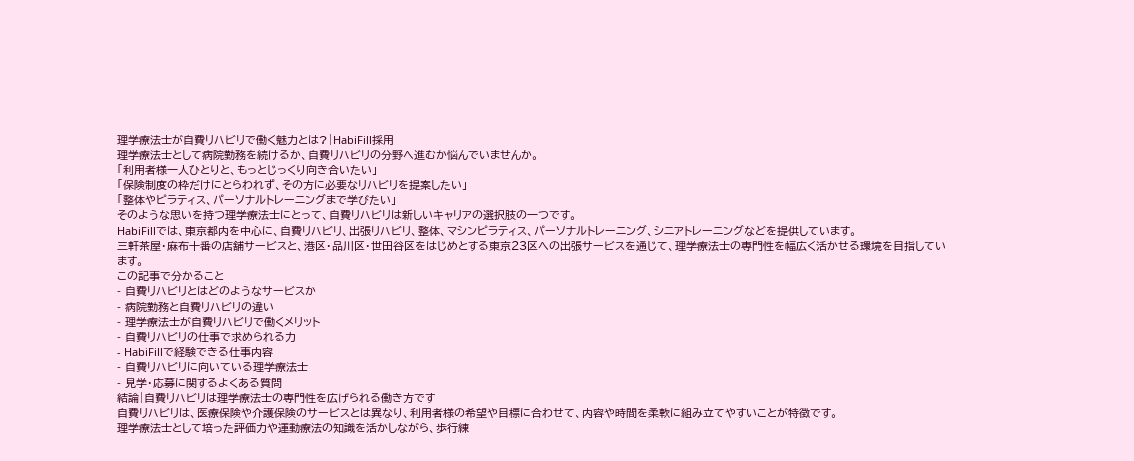理学療法士が自費リハビリで働く魅力とは?|HabiFill採用
理学療法士として病院勤務を続けるか、自費リハビリの分野へ進むか悩んでいませんか。
「利用者様一人ひとりと、もっとじっくり向き合いたい」
「保険制度の枠だけにとらわれず、その方に必要なリハビリを提案したい」
「整体やピラティス、パーソナルトレーニングまで学びたい」
そのような思いを持つ理学療法士にとって、自費リハビリは新しいキャリアの選択肢の一つです。
HabiFillでは、東京都内を中心に、自費リハビリ、出張リハビリ、整体、マシンピラティス、パーソナルトレーニング、シニアトレーニングなどを提供しています。
三軒茶屋・麻布十番の店舗サービスと、港区・品川区・世田谷区をはじめとする東京23区への出張サービスを通じて、理学療法士の専門性を幅広く活かせる環境を目指しています。
この記事で分かること
- 自費リハビリとはどのようなサービスか
- 病院勤務と自費リハビリの違い
- 理学療法士が自費リハビリで働くメリット
- 自費リハビリの仕事で求められる力
- HabiFillで経験できる仕事内容
- 自費リハビリに向いている理学療法士
- 見学・応募に関するよくある質問
結論|自費リハビリは理学療法士の専門性を広げられる働き方です
自費リハビリは、医療保険や介護保険のサービスとは異なり、利用者様の希望や目標に合わせて、内容や時間を柔軟に組み立てやすいことが特徴です。
理学療法士として培った評価力や運動療法の知識を活かしながら、歩行練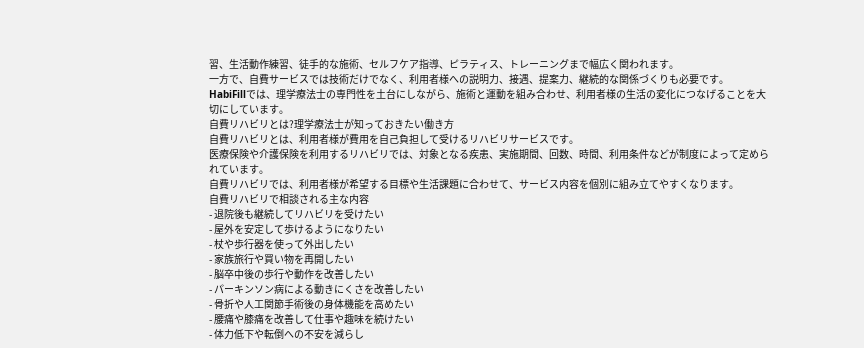習、生活動作練習、徒手的な施術、セルフケア指導、ピラティス、トレーニングまで幅広く関われます。
一方で、自費サービスでは技術だけでなく、利用者様への説明力、接遇、提案力、継続的な関係づくりも必要です。
HabiFillでは、理学療法士の専門性を土台にしながら、施術と運動を組み合わせ、利用者様の生活の変化につなげることを大切にしています。
自費リハビリとは?理学療法士が知っておきたい働き方
自費リハビリとは、利用者様が費用を自己負担して受けるリハビリサービスです。
医療保険や介護保険を利用するリハビリでは、対象となる疾患、実施期間、回数、時間、利用条件などが制度によって定められています。
自費リハビリでは、利用者様が希望する目標や生活課題に合わせて、サービス内容を個別に組み立てやすくなります。
自費リハビリで相談される主な内容
- 退院後も継続してリハビリを受けたい
- 屋外を安定して歩けるようになりたい
- 杖や歩行器を使って外出したい
- 家族旅行や買い物を再開したい
- 脳卒中後の歩行や動作を改善したい
- パーキンソン病による動きにくさを改善したい
- 骨折や人工関節手術後の身体機能を高めたい
- 腰痛や膝痛を改善して仕事や趣味を続けたい
- 体力低下や転倒への不安を減らし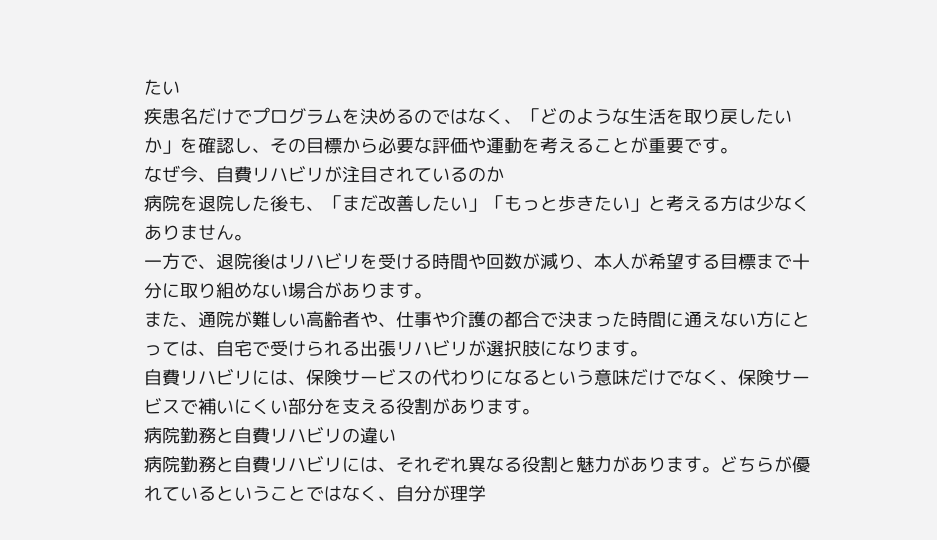たい
疾患名だけでプログラムを決めるのではなく、「どのような生活を取り戻したいか」を確認し、その目標から必要な評価や運動を考えることが重要です。
なぜ今、自費リハビリが注目されているのか
病院を退院した後も、「まだ改善したい」「もっと歩きたい」と考える方は少なくありません。
一方で、退院後はリハビリを受ける時間や回数が減り、本人が希望する目標まで十分に取り組めない場合があります。
また、通院が難しい高齢者や、仕事や介護の都合で決まった時間に通えない方にとっては、自宅で受けられる出張リハビリが選択肢になります。
自費リハビリには、保険サービスの代わりになるという意味だけでなく、保険サービスで補いにくい部分を支える役割があります。
病院勤務と自費リハビリの違い
病院勤務と自費リハビリには、それぞれ異なる役割と魅力があります。どちらが優れているということではなく、自分が理学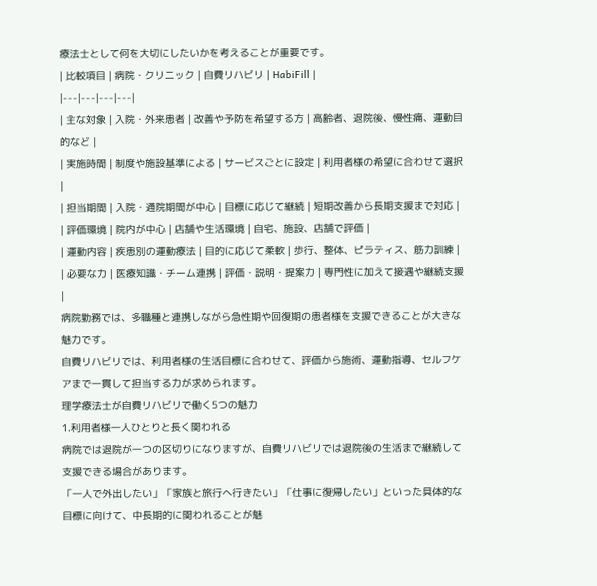療法士として何を大切にしたいかを考えることが重要です。
| 比較項目 | 病院・クリニック | 自費リハビリ | HabiFill |
|---|---|---|---|
| 主な対象 | 入院・外来患者 | 改善や予防を希望する方 | 高齢者、退院後、慢性痛、運動目的など |
| 実施時間 | 制度や施設基準による | サービスごとに設定 | 利用者様の希望に合わせて選択 |
| 担当期間 | 入院・通院期間が中心 | 目標に応じて継続 | 短期改善から長期支援まで対応 |
| 評価環境 | 院内が中心 | 店舗や生活環境 | 自宅、施設、店舗で評価 |
| 運動内容 | 疾患別の運動療法 | 目的に応じて柔軟 | 歩行、整体、ピラティス、筋力訓練 |
| 必要な力 | 医療知識・チーム連携 | 評価・説明・提案力 | 専門性に加えて接遇や継続支援 |
病院勤務では、多職種と連携しながら急性期や回復期の患者様を支援できることが大きな魅力です。
自費リハビリでは、利用者様の生活目標に合わせて、評価から施術、運動指導、セルフケアまで一貫して担当する力が求められます。
理学療法士が自費リハビリで働く5つの魅力
1.利用者様一人ひとりと長く関われる
病院では退院が一つの区切りになりますが、自費リハビリでは退院後の生活まで継続して支援できる場合があります。
「一人で外出したい」「家族と旅行へ行きたい」「仕事に復帰したい」といった具体的な目標に向けて、中長期的に関われることが魅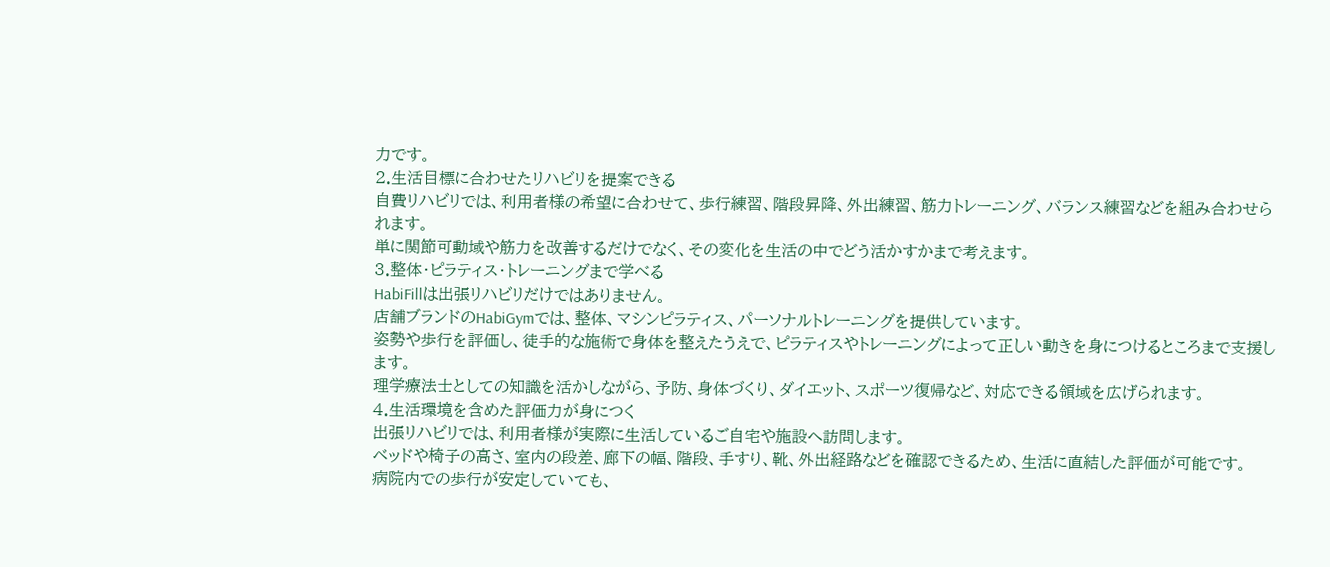力です。
2.生活目標に合わせたリハビリを提案できる
自費リハビリでは、利用者様の希望に合わせて、歩行練習、階段昇降、外出練習、筋力トレーニング、バランス練習などを組み合わせられます。
単に関節可動域や筋力を改善するだけでなく、その変化を生活の中でどう活かすかまで考えます。
3.整体・ピラティス・トレーニングまで学べる
HabiFillは出張リハビリだけではありません。
店舗ブランドのHabiGymでは、整体、マシンピラティス、パーソナルトレーニングを提供しています。
姿勢や歩行を評価し、徒手的な施術で身体を整えたうえで、ピラティスやトレーニングによって正しい動きを身につけるところまで支援します。
理学療法士としての知識を活かしながら、予防、身体づくり、ダイエット、スポーツ復帰など、対応できる領域を広げられます。
4.生活環境を含めた評価力が身につく
出張リハビリでは、利用者様が実際に生活しているご自宅や施設へ訪問します。
ベッドや椅子の高さ、室内の段差、廊下の幅、階段、手すり、靴、外出経路などを確認できるため、生活に直結した評価が可能です。
病院内での歩行が安定していても、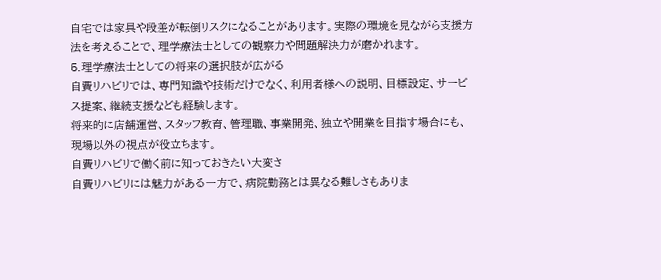自宅では家具や段差が転倒リスクになることがあります。実際の環境を見ながら支援方法を考えることで、理学療法士としての観察力や問題解決力が磨かれます。
5.理学療法士としての将来の選択肢が広がる
自費リハビリでは、専門知識や技術だけでなく、利用者様への説明、目標設定、サービス提案、継続支援なども経験します。
将来的に店舗運営、スタッフ教育、管理職、事業開発、独立や開業を目指す場合にも、現場以外の視点が役立ちます。
自費リハビリで働く前に知っておきたい大変さ
自費リハビリには魅力がある一方で、病院勤務とは異なる難しさもありま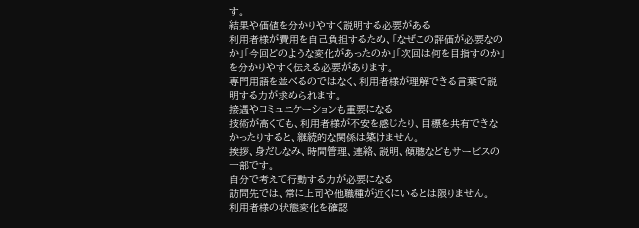す。
結果や価値を分かりやすく説明する必要がある
利用者様が費用を自己負担するため、「なぜこの評価が必要なのか」「今回どのような変化があったのか」「次回は何を目指すのか」を分かりやすく伝える必要があります。
専門用語を並べるのではなく、利用者様が理解できる言葉で説明する力が求められます。
接遇やコミュニケーションも重要になる
技術が高くても、利用者様が不安を感じたり、目標を共有できなかったりすると、継続的な関係は築けません。
挨拶、身だしなみ、時間管理、連絡、説明、傾聴などもサービスの一部です。
自分で考えて行動する力が必要になる
訪問先では、常に上司や他職種が近くにいるとは限りません。
利用者様の状態変化を確認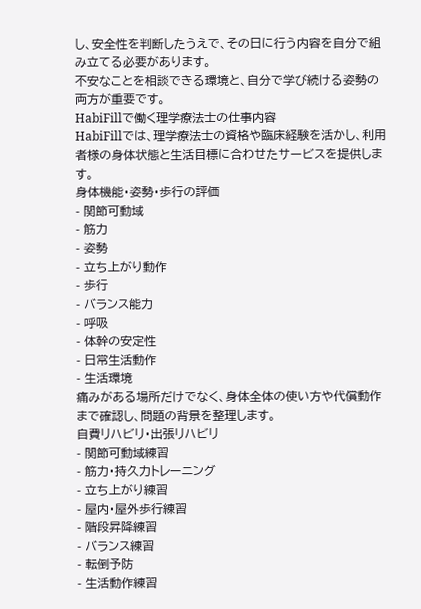し、安全性を判断したうえで、その日に行う内容を自分で組み立てる必要があります。
不安なことを相談できる環境と、自分で学び続ける姿勢の両方が重要です。
HabiFillで働く理学療法士の仕事内容
HabiFillでは、理学療法士の資格や臨床経験を活かし、利用者様の身体状態と生活目標に合わせたサービスを提供します。
身体機能・姿勢・歩行の評価
- 関節可動域
- 筋力
- 姿勢
- 立ち上がり動作
- 歩行
- バランス能力
- 呼吸
- 体幹の安定性
- 日常生活動作
- 生活環境
痛みがある場所だけでなく、身体全体の使い方や代償動作まで確認し、問題の背景を整理します。
自費リハビリ・出張リハビリ
- 関節可動域練習
- 筋力・持久力トレーニング
- 立ち上がり練習
- 屋内・屋外歩行練習
- 階段昇降練習
- バランス練習
- 転倒予防
- 生活動作練習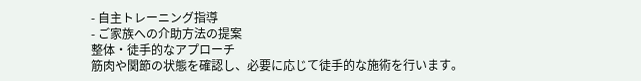- 自主トレーニング指導
- ご家族への介助方法の提案
整体・徒手的なアプローチ
筋肉や関節の状態を確認し、必要に応じて徒手的な施術を行います。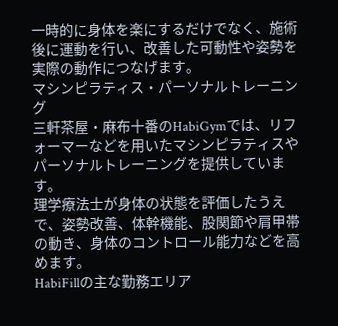一時的に身体を楽にするだけでなく、施術後に運動を行い、改善した可動性や姿勢を実際の動作につなげます。
マシンピラティス・パーソナルトレーニング
三軒茶屋・麻布十番のHabiGymでは、リフォーマーなどを用いたマシンピラティスやパーソナルトレーニングを提供しています。
理学療法士が身体の状態を評価したうえで、姿勢改善、体幹機能、股関節や肩甲帯の動き、身体のコントロール能力などを高めます。
HabiFillの主な勤務エリア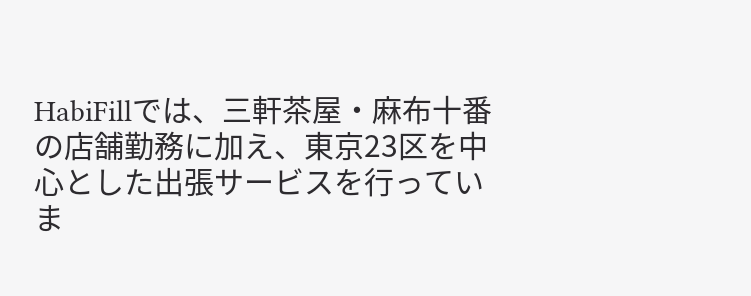HabiFillでは、三軒茶屋・麻布十番の店舗勤務に加え、東京23区を中心とした出張サービスを行っていま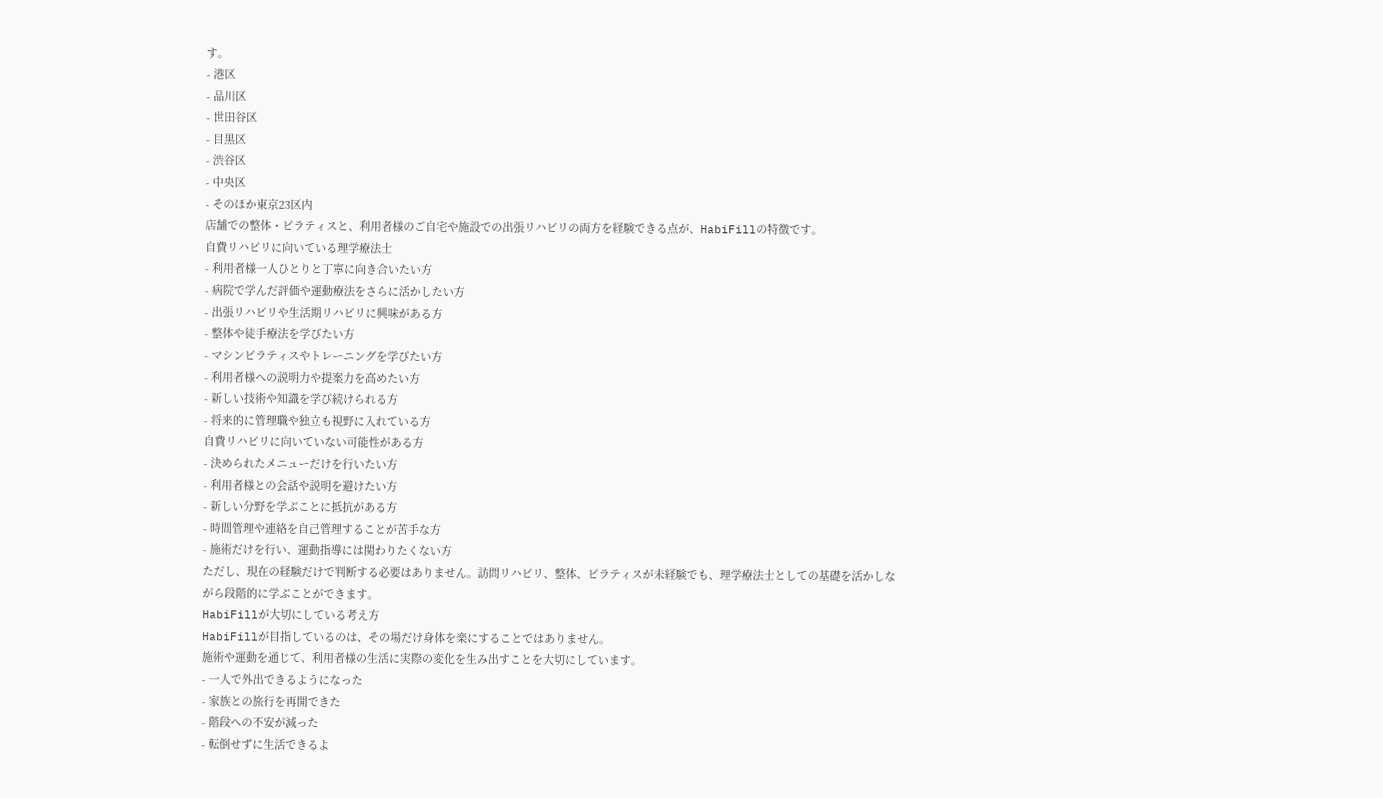す。
- 港区
- 品川区
- 世田谷区
- 目黒区
- 渋谷区
- 中央区
- そのほか東京23区内
店舗での整体・ピラティスと、利用者様のご自宅や施設での出張リハビリの両方を経験できる点が、HabiFillの特徴です。
自費リハビリに向いている理学療法士
- 利用者様一人ひとりと丁寧に向き合いたい方
- 病院で学んだ評価や運動療法をさらに活かしたい方
- 出張リハビリや生活期リハビリに興味がある方
- 整体や徒手療法を学びたい方
- マシンピラティスやトレーニングを学びたい方
- 利用者様への説明力や提案力を高めたい方
- 新しい技術や知識を学び続けられる方
- 将来的に管理職や独立も視野に入れている方
自費リハビリに向いていない可能性がある方
- 決められたメニューだけを行いたい方
- 利用者様との会話や説明を避けたい方
- 新しい分野を学ぶことに抵抗がある方
- 時間管理や連絡を自己管理することが苦手な方
- 施術だけを行い、運動指導には関わりたくない方
ただし、現在の経験だけで判断する必要はありません。訪問リハビリ、整体、ピラティスが未経験でも、理学療法士としての基礎を活かしながら段階的に学ぶことができます。
HabiFillが大切にしている考え方
HabiFillが目指しているのは、その場だけ身体を楽にすることではありません。
施術や運動を通じて、利用者様の生活に実際の変化を生み出すことを大切にしています。
- 一人で外出できるようになった
- 家族との旅行を再開できた
- 階段への不安が減った
- 転倒せずに生活できるよ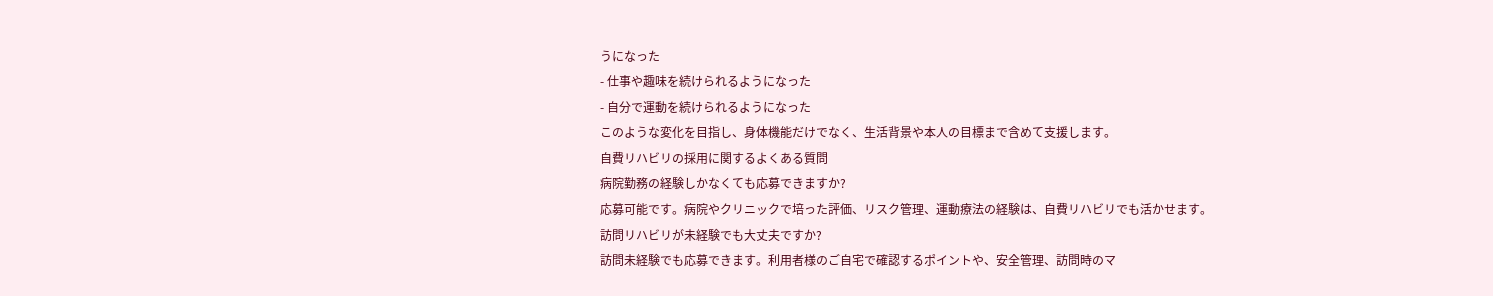うになった
- 仕事や趣味を続けられるようになった
- 自分で運動を続けられるようになった
このような変化を目指し、身体機能だけでなく、生活背景や本人の目標まで含めて支援します。
自費リハビリの採用に関するよくある質問
病院勤務の経験しかなくても応募できますか?
応募可能です。病院やクリニックで培った評価、リスク管理、運動療法の経験は、自費リハビリでも活かせます。
訪問リハビリが未経験でも大丈夫ですか?
訪問未経験でも応募できます。利用者様のご自宅で確認するポイントや、安全管理、訪問時のマ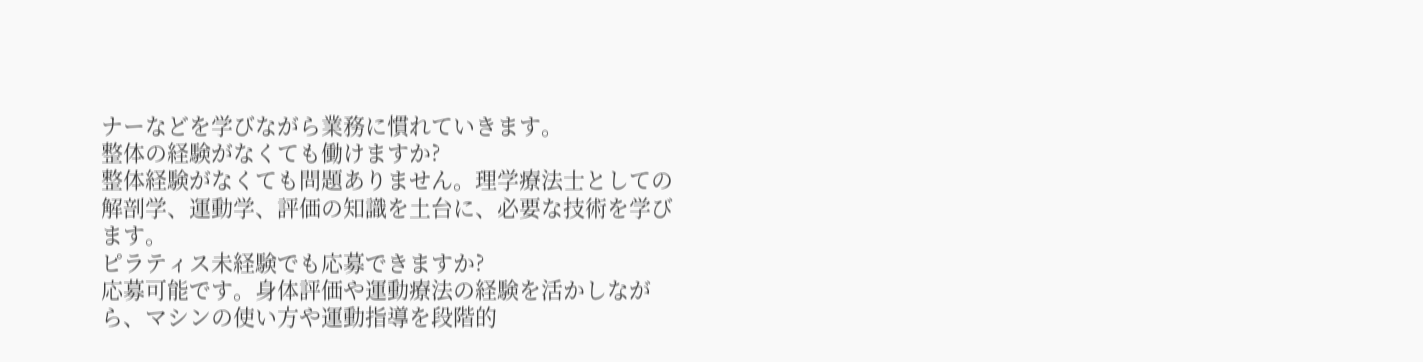ナーなどを学びながら業務に慣れていきます。
整体の経験がなくても働けますか?
整体経験がなくても問題ありません。理学療法士としての解剖学、運動学、評価の知識を土台に、必要な技術を学びます。
ピラティス未経験でも応募できますか?
応募可能です。身体評価や運動療法の経験を活かしながら、マシンの使い方や運動指導を段階的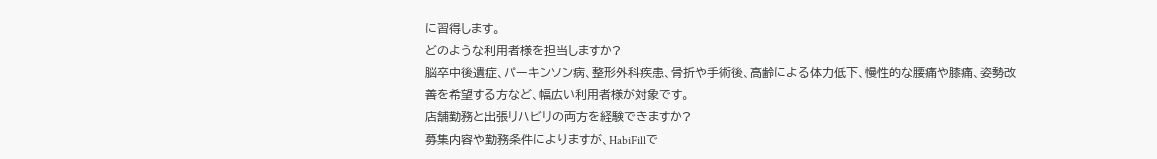に習得します。
どのような利用者様を担当しますか?
脳卒中後遺症、パーキンソン病、整形外科疾患、骨折や手術後、高齢による体力低下、慢性的な腰痛や膝痛、姿勢改善を希望する方など、幅広い利用者様が対象です。
店舗勤務と出張リハビリの両方を経験できますか?
募集内容や勤務条件によりますが、HabiFillで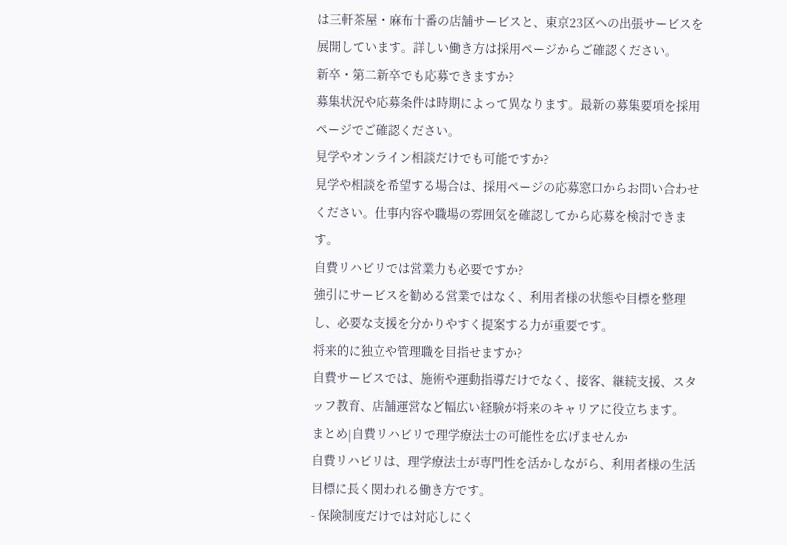は三軒茶屋・麻布十番の店舗サービスと、東京23区への出張サービスを展開しています。詳しい働き方は採用ページからご確認ください。
新卒・第二新卒でも応募できますか?
募集状況や応募条件は時期によって異なります。最新の募集要項を採用ページでご確認ください。
見学やオンライン相談だけでも可能ですか?
見学や相談を希望する場合は、採用ページの応募窓口からお問い合わせください。仕事内容や職場の雰囲気を確認してから応募を検討できます。
自費リハビリでは営業力も必要ですか?
強引にサービスを勧める営業ではなく、利用者様の状態や目標を整理し、必要な支援を分かりやすく提案する力が重要です。
将来的に独立や管理職を目指せますか?
自費サービスでは、施術や運動指導だけでなく、接客、継続支援、スタッフ教育、店舗運営など幅広い経験が将来のキャリアに役立ちます。
まとめ|自費リハビリで理学療法士の可能性を広げませんか
自費リハビリは、理学療法士が専門性を活かしながら、利用者様の生活目標に長く関われる働き方です。
- 保険制度だけでは対応しにく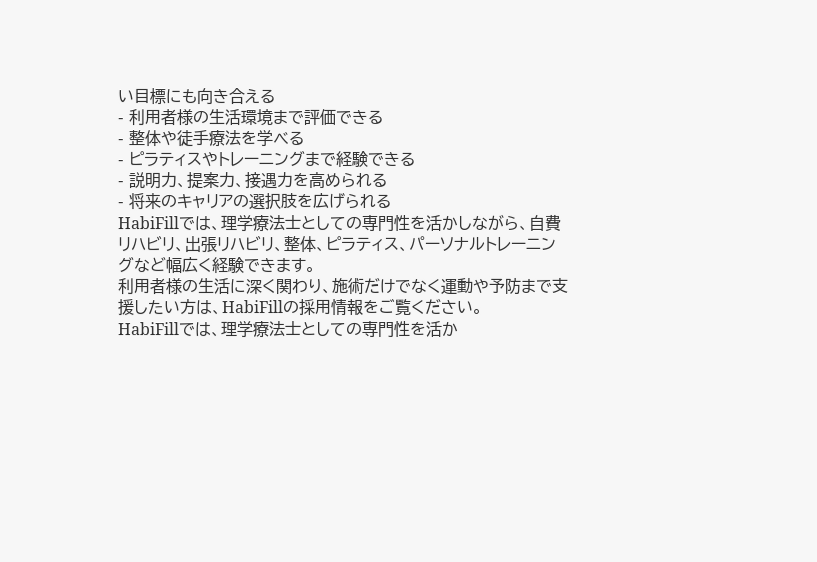い目標にも向き合える
- 利用者様の生活環境まで評価できる
- 整体や徒手療法を学べる
- ピラティスやトレーニングまで経験できる
- 説明力、提案力、接遇力を高められる
- 将来のキャリアの選択肢を広げられる
HabiFillでは、理学療法士としての専門性を活かしながら、自費リハビリ、出張リハビリ、整体、ピラティス、パーソナルトレーニングなど幅広く経験できます。
利用者様の生活に深く関わり、施術だけでなく運動や予防まで支援したい方は、HabiFillの採用情報をご覧ください。
HabiFillでは、理学療法士としての専門性を活か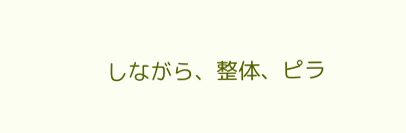しながら、整体、ピラ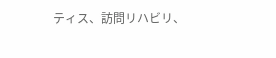ティス、訪問リハビリ、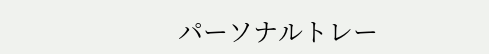パーソナルトレー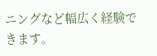ニングなど幅広く経験できます。